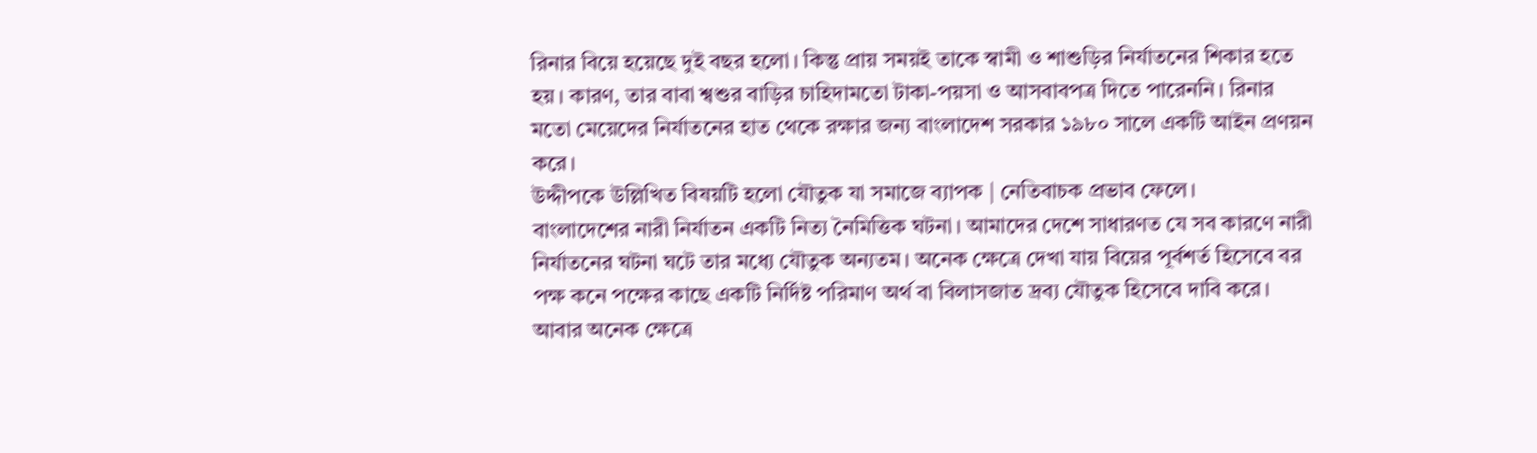রিনার বিয়ে হয়েছে দুই বছর হলো। কিন্তু প্রায় সময়ই তাকে স্বামী ও শাশুড়ির নির্যাতনের শিকার হতে হয়। কারণ, তার বাবা শ্বশুর বাড়ির চাহিদামতো টাকা-পয়সা ও আসবাবপত্র দিতে পারেননি। রিনার মতো মেয়েদের নির্যাতনের হাত থেকে রক্ষার জন্য বাংলাদেশ সরকার ১৯৮০ সালে একটি আইন প্রণয়ন করে।
উদ্দীপকে উল্লিখিত বিষয়টি হলো যৌতুক যা সমাজে ব্যাপক | নেতিবাচক প্রভাব ফেলে।
বাংলাদেশের নারী নির্যাতন একটি নিত্য নৈমিত্তিক ঘটনা। আমাদের দেশে সাধারণত যে সব কারণে নারী নির্যাতনের ঘটনা ঘটে তার মধ্যে যৌতুক অন্যতম। অনেক ক্ষেত্রে দেখা যায় বিয়ের পূর্বশর্ত হিসেবে বর পক্ষ কনে পক্ষের কাছে একটি নির্দিষ্ট পরিমাণ অর্থ বা বিলাসজাত দ্রব্য যৌতুক হিসেবে দাবি করে। আবার অনেক ক্ষেত্রে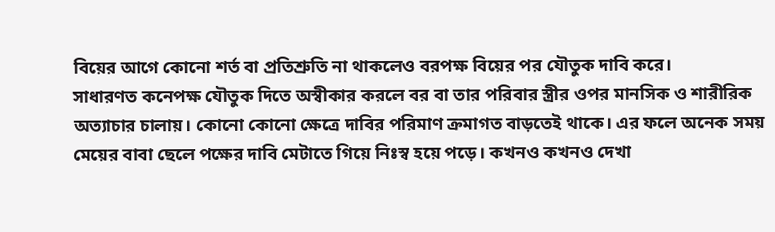বিয়ের আগে কোনো শর্ত বা প্রতিশ্রুতি না থাকলেও বরপক্ষ বিয়ের পর যৌতুক দাবি করে।
সাধারণত কনেপক্ষ যৌতুক দিতে অস্বীকার করলে বর বা তার পরিবার স্ত্রীর ওপর মানসিক ও শারীরিক অত্যাচার চালায়। কোনো কোনো ক্ষেত্রে দাবির পরিমাণ ক্রমাগত বাড়তেই থাকে। এর ফলে অনেক সময় মেয়ের বাবা ছেলে পক্ষের দাবি মেটাতে গিয়ে নিঃস্ব হয়ে পড়ে। কখনও কখনও দেখা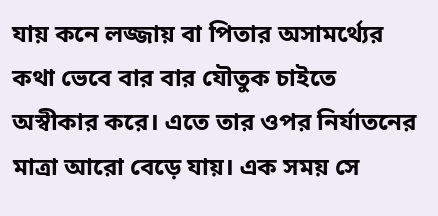যায় কনে লজ্জায় বা পিতার অসামর্থ্যের কথা ভেবে বার বার যৌতুক চাইতে অস্বীকার করে। এতে তার ওপর নির্যাতনের মাত্রা আরো বেড়ে যায়। এক সময় সে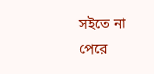সইতে না পেরে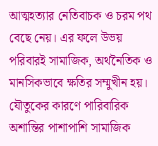আত্মহত্যার নেতিবাচক ও চরম পথ বেছে নেয়। এর ফলে উভয় পরিবারই সামাজিক, অর্থনৈতিক ও মানসিকভাবে ক্ষতির সম্মুখীন হয়। যৌতুকের কারণে পারিবারিক অশান্তির পাশাপাশি সামাজিক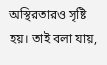অস্থিরতারও সৃষ্টি হয়। তাই বলা যায়,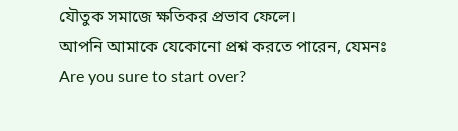যৌতুক সমাজে ক্ষতিকর প্রভাব ফেলে।
আপনি আমাকে যেকোনো প্রশ্ন করতে পারেন, যেমনঃ
Are you sure to start over?